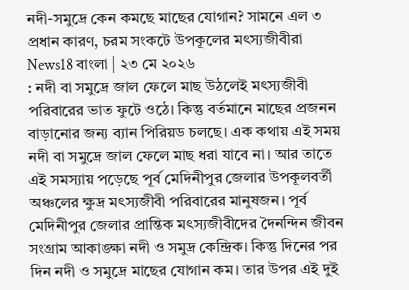নদী-সমুদ্রে কেন কমছে মাছের যোগান? সামনে এল ৩ প্রধান কারণ, চরম সংকটে উপকূলের মৎস্যজীবীরা
News18 বাংলা | ২৩ মে ২০২৬
: নদী বা সমুদ্রে জাল ফেলে মাছ উঠলেই মৎস্যজীবী পরিবারের ভাত ফুটে ওঠে। কিন্তু বর্তমানে মাছের প্রজনন বাড়ানোর জন্য ব্যান পিরিয়ড চলছে। এক কথায় এই সময় নদী বা সমুদ্রে জাল ফেলে মাছ ধরা যাবে না। আর তাতে এই সমস্যায় পড়েছে পূর্ব মেদিনীপুর জেলার উপকূলবর্তী অঞ্চলের ক্ষুদ্র মৎস্যজীবী পরিবারের মানুষজন। পূর্ব মেদিনীপুর জেলার প্রান্তিক মৎস্যজীবীদের দৈনন্দিন জীবন সংগ্রাম আকাঙ্ক্ষা নদী ও সমুদ্র কেন্দ্রিক। কিন্তু দিনের পর দিন নদী ও সমুদ্রে মাছের যোগান কম। তার উপর এই দুই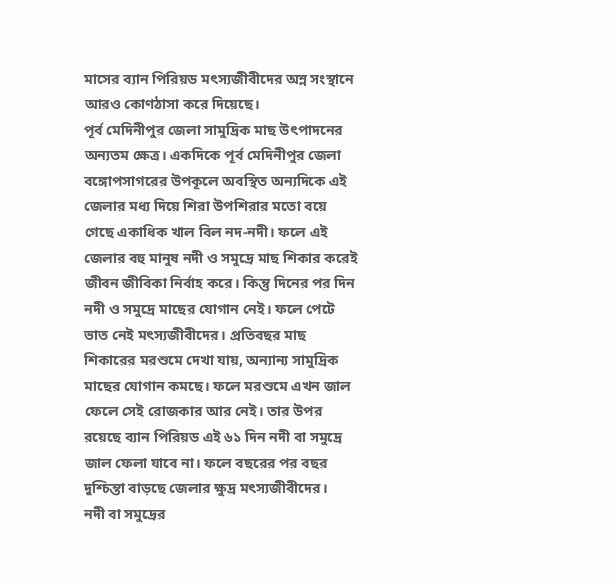মাসের ব্যান পিরিয়ড মৎস্যজীবীদের অন্ন সংস্থানে আরও কোণঠাসা করে দিয়েছে।
পূর্ব মেদিনীপুর জেলা সামুদ্রিক মাছ উৎপাদনের অন্যতম ক্ষেত্র। একদিকে পূর্ব মেদিনীপুর জেলা বঙ্গোপসাগরের উপকূলে অবস্থিত অন্যদিকে এই জেলার মধ্য দিয়ে শিরা উপশিরার মতো বয়ে গেছে একাধিক খাল বিল নদ-নদী। ফলে এই জেলার বহু মানুষ নদী ও সমুদ্রে মাছ শিকার করেই জীবন জীবিকা নির্বাহ করে। কিন্তু দিনের পর দিন নদী ও সমুদ্রে মাছের যোগান নেই। ফলে পেটে ভাত নেই মৎস্যজীবীদের। প্রতিবছর মাছ শিকারের মরশুমে দেখা যায়, অন্যান্য সামুদ্রিক মাছের যোগান কমছে। ফলে মরশুমে এখন জাল ফেলে সেই রোজকার আর নেই। তার উপর রয়েছে ব্যান পিরিয়ড এই ৬১ দিন নদী বা সমুদ্রে জাল ফেলা যাবে না। ফলে বছরের পর বছর দুশ্চিন্তা বাড়ছে জেলার ক্ষুদ্র মৎস্যজীবীদের।
নদী বা সমুদ্রের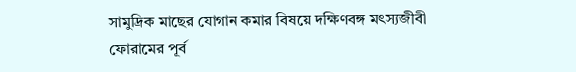সামুদ্রিক মাছের যোগান কমার বিষয়ে দক্ষিণবঙ্গ মৎস্যজীবী ফোরামের পূর্ব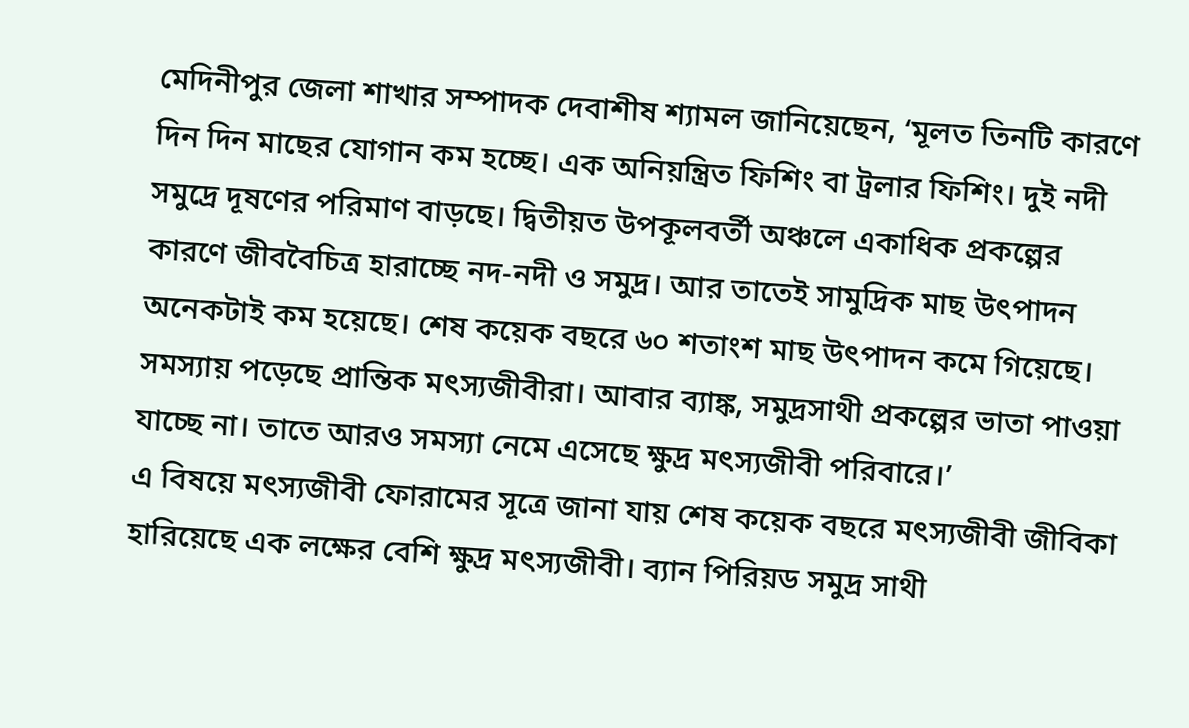মেদিনীপুর জেলা শাখার সম্পাদক দেবাশীষ শ্যামল জানিয়েছেন, ‘মূলত তিনটি কারণে দিন দিন মাছের যোগান কম হচ্ছে। এক অনিয়ন্ত্রিত ফিশিং বা ট্রলার ফিশিং। দুই নদী সমুদ্রে দূষণের পরিমাণ বাড়ছে। দ্বিতীয়ত উপকূলবর্তী অঞ্চলে একাধিক প্রকল্পের কারণে জীববৈচিত্র হারাচ্ছে নদ-নদী ও সমুদ্র। আর তাতেই সামুদ্রিক মাছ উৎপাদন অনেকটাই কম হয়েছে। শেষ কয়েক বছরে ৬০ শতাংশ মাছ উৎপাদন কমে গিয়েছে। সমস্যায় পড়েছে প্রান্তিক মৎস্যজীবীরা। আবার ব্যাঙ্ক, সমুদ্রসাথী প্রকল্পের ভাতা পাওয়া যাচ্ছে না। তাতে আরও সমস্যা নেমে এসেছে ক্ষুদ্র মৎস্যজীবী পরিবারে।’
এ বিষয়ে মৎস্যজীবী ফোরামের সূত্রে জানা যায় শেষ কয়েক বছরে মৎস্যজীবী জীবিকা হারিয়েছে এক লক্ষের বেশি ক্ষুদ্র মৎস্যজীবী। ব্যান পিরিয়ড সমুদ্র সাথী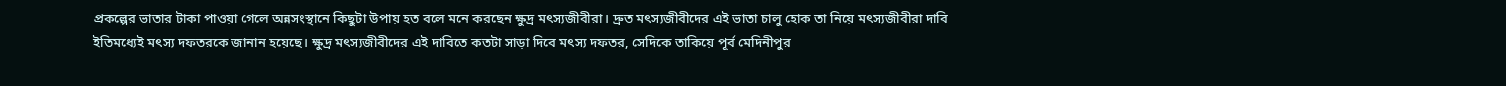প্রকল্পের ভাতার টাকা পাওয়া গেলে অন্নসংস্থানে কিছুটা উপায় হত বলে মনে করছেন ক্ষুদ্র মৎস্যজীবীরা। দ্রুত মৎস্যজীবীদের এই ভাতা চালু হোক তা নিয়ে মৎস্যজীবীরা দাবি ইতিমধ্যেই মৎস্য দফতরকে জানান হয়েছে। ক্ষুদ্র মৎস্যজীবীদের এই দাবিতে কতটা সাড়া দিবে মৎস্য দফতর, সেদিকে তাকিয়ে পূর্ব মেদিনীপুর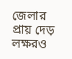জেলার প্রায় দেড় লক্ষরও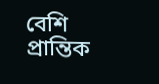বেশি প্রান্তিক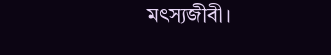মৎস্যজীবী।